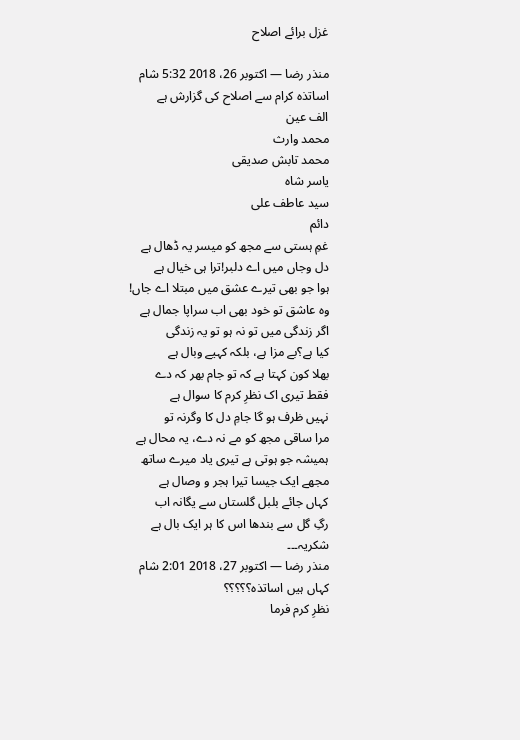غزل برائے اصلاح

منذر رضا — اکتوبر 26، 2018 5:32 شام
اساتذہ کرام سے اصلاح کی گزارش ہے
الف عین
محمد وارث
محمد تابش صدیقی
یاسر شاہ
سید عاطف علی
دائم
غمِ ہستی سے مجھ کو میسر یہ ڈھال ہے
دل وجاں میں اے دلبر!ترا ہی خیال ہے
ہوا جو بھی تیرے عشق میں مبتلا اے جاں!
وہ عاشق تو خود بھی اب سراپا جمال ہے
اگر زندگی میں تو نہ ہو تو یہ زندگی
کیا ہے؟بے مزا ہے، بلکہ کہیے وبال ہے
بھلا کون کہتا ہے کہ تو جام بھر کہ دے
فقط تیری اک نظرِ کرم کا سوال ہے
نہیں ظرف ہو گا جامِ دل کا وگرنہ تو
مرا ساقی مجھ کو مے نہ دے، یہ محال ہے
ہمیشہ جو ہوتی ہے تیری یاد میرے ساتھ
مجھے ایک جیسا تیرا ہجر و وصال ہے
کہاں جائے بلبل گلستاں سے یگانہ اب
رگِ گل سے بندھا اس کا ہر ایک بال ہے
شکریہ۔۔۔
منذر رضا — اکتوبر 27، 2018 2:01 شام
کہاں ہیں اساتذہ؟؟؟؟؟
نظرِ کرم فرما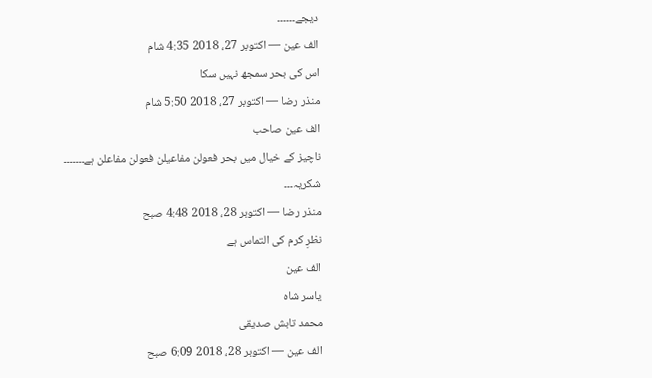دیجے۔۔۔۔۔۔
الف عین — اکتوبر 27، 2018 4:35 شام
اس کی بحر سمجھ نہیں سکا
منذر رضا — اکتوبر 27، 2018 5:50 شام
الف عین صاحب
ناچیز کے خیال میں بحر فعولن مفاعیلن فعولن مفاعلن ہے۔۔۔۔۔۔۔
شکریہ۔۔۔
منذر رضا — اکتوبر 28، 2018 4:48 صبح
نظرِ کرم کی التماس ہے
الف عین
یاسر شاہ
محمد تابش صدیقی
الف عین — اکتوبر 28، 2018 6:09 صبح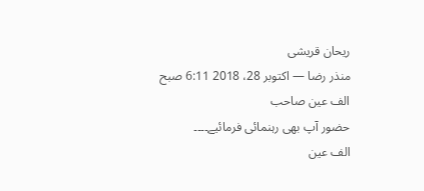ریحان قریشی
منذر رضا — اکتوبر 28، 2018 6:11 صبح
الف عین صاحب
حضور آپ بھی رہنمائی فرمائیے۔۔۔۔
الف عین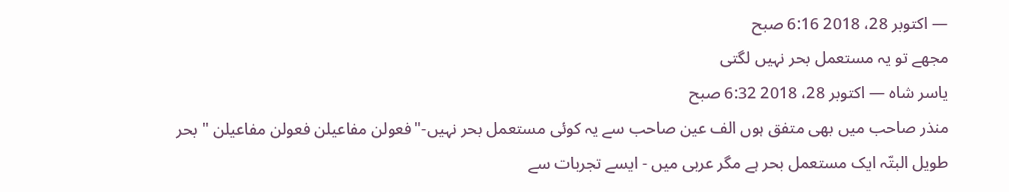— اکتوبر 28، 2018 6:16 صبح
مجھے تو یہ مستعمل بحر نہیں لگتی
یاسر شاہ — اکتوبر 28، 2018 6:32 صبح
منذر صاحب میں بھی متفق ہوں الف عین صاحب سے یہ کوئی مستعمل بحر نہیں-"فعولن مفاعیلن فعولن مفاعیلن " بحر طویل البتّہ ایک مستعمل بحر ہے مگر عربی میں - ایسے تجربات سے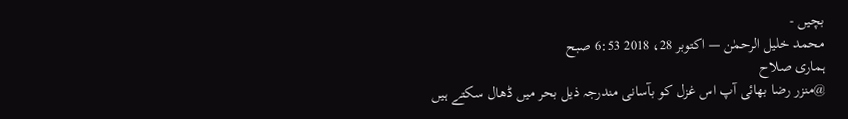بچیں -
محمد خلیل الرحمٰن — اکتوبر 28، 2018 6:53 صبح
ہماری صلاح
@منزر رضا بھائی آپ اس غزل کو بآسانی مندرجہ ذیل بحر میں ڈھال سکتے ہیں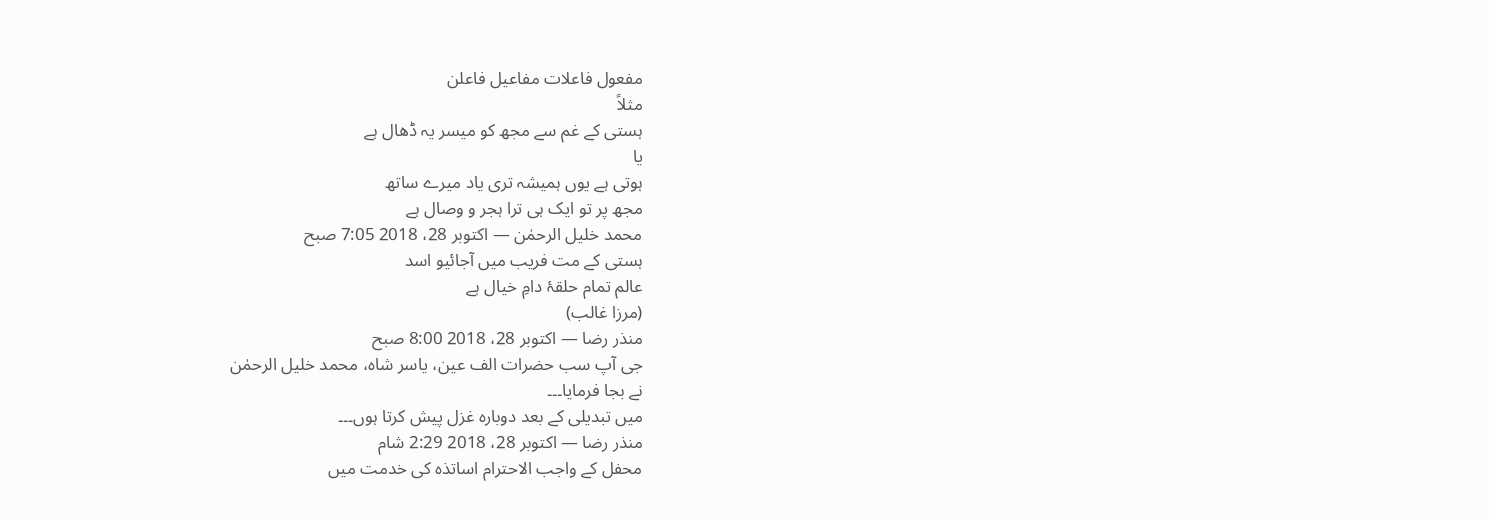مفعول فاعلات مفاعیل فاعلن
مثلاً
ہستی کے غم سے مجھ کو میسر یہ ڈھال ہے
یا
ہوتی ہے یوں ہمیشہ تری یاد میرے ساتھ
مجھ پر تو ایک ہی ترا ہجر و وصال ہے
محمد خلیل الرحمٰن — اکتوبر 28، 2018 7:05 صبح
ہستی کے مت فریب میں آجائیو اسد
عالم تمام حلقۂ دامِ خیال ہے
(مرزا غالب)
منذر رضا — اکتوبر 28، 2018 8:00 صبح
جی آپ سب حضرات الف عین، یاسر شاہ، محمد خلیل الرحمٰن
نے بجا فرمایا۔۔۔
میں تبدیلی کے بعد دوبارہ غزل پیش کرتا ہوں۔۔۔
منذر رضا — اکتوبر 28، 2018 2:29 شام
محفل کے واجب الاحترام اساتذہ کی خدمت میں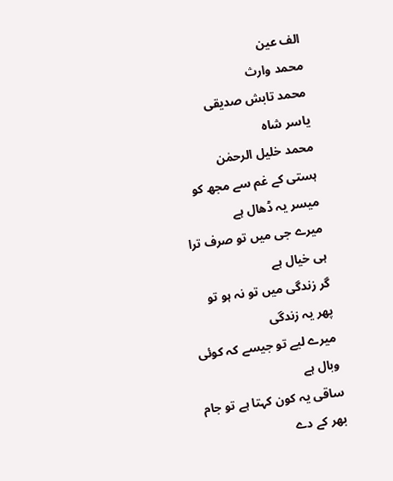الف عین
محمد وارث
محمد تابش صدیقی
یاسر شاہ
محمد خلیل الرحمٰن
ہستی کے غم سے مجھ کو میسر یہ ڈھال ہے
میرے جی میں تو صرف ترا ہی خیال ہے
گر زندگی میں تو نہ ہو تو پھر یہ زندگی
میرے لیے تو جیسے کہ کوئی وبال ہے
ساقی یہ کون کہتا ہے تو جام بھر کے دے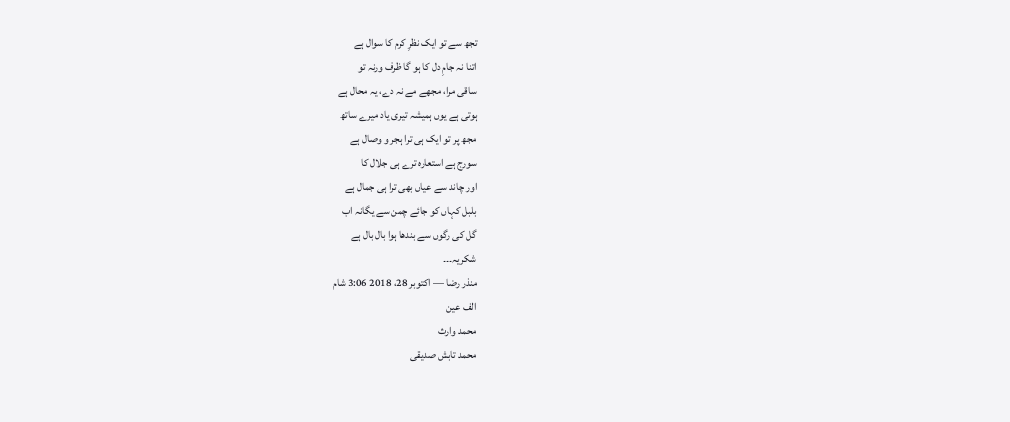تجھ سے تو ایک نظرِ کرم کا سوال ہے
اتنا نہ جامِ دل کا ہو گا ظرف ورنہ تو
ساقی مرا، مجھے مے نہ دے، یہ محال ہے
ہوتی ہے یوں ہمیشہ تیری یاد میرے ساتھ
مجھ پر تو ایک ہی ترا ہجر و وصال ہے
سورج ہے استعارہ ترے ہی جلال کا
اور چاند سے عیاں بھی ترا ہی جمال ہے
بلبل کہاں کو جائے چمن سے یگانہ اب
گل کی رگوں سے بندھا ہوا بال بال ہے
شکریہ۔۔۔
منذر رضا — اکتوبر 28، 2018 3:06 شام
الف عین
محمد وارث
محمد تابش صدیقی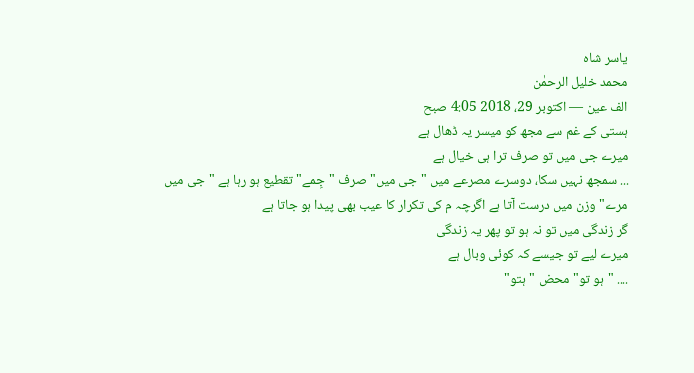یاسر شاہ
محمد خلیل الرحمٰن
الف عین — اکتوبر 29، 2018 4:05 صبح
ہستی کے غم سے مجھ کو میسر یہ ڈھال ہے
میرے جی میں تو صرف ترا ہی خیال ہے
... سمجھ نہیں سکا، دوسرے مصرعے میں "جی میں" صرف "جِمے" تقطیع ہو رہا ہے "جی میں مرے" وزن میں درست آتا ہے اگرچہ م کی تکرار کا عیب بھی پیدا ہو جاتا ہے
گر زندگی میں تو نہ ہو تو پھر یہ زندگی
میرے لیے تو جیسے کہ کوئی وبال ہے
.... "ہو تو" محض "ہتو"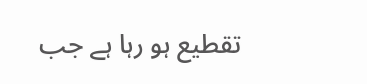تقطیع ہو رہا ہے جب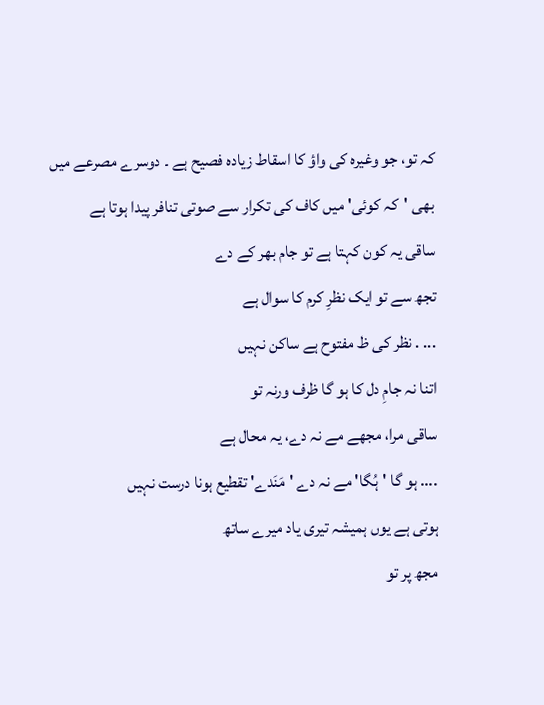کہ تو، جو وغیرہ کی واؤ کا اسقاط زیادہ فصیح ہے ۔ دوسرے مصرعے میں بھی 'کہ کوئی' میں کاف کی تکرار سے صوتی تنافر پیدا ہوتا ہے
ساقی یہ کون کہتا ہے تو جام بھر کے دے
تجھ سے تو ایک نظرِ کرم کا سوال ہے
... . نظر کی ظ مفتوح ہے ساکن نہیں
اتنا نہ جامِ دل کا ہو گا ظرف ورنہ تو
ساقی مرا، مجھے مے نہ دے، یہ محال ہے
.... ہو گا 'ہُگا' مے نہ دے 'مَنَدے' تقطیع ہونا درست نہیں
ہوتی ہے یوں ہمیشہ تیری یاد میرے ساتھ
مجھ پر تو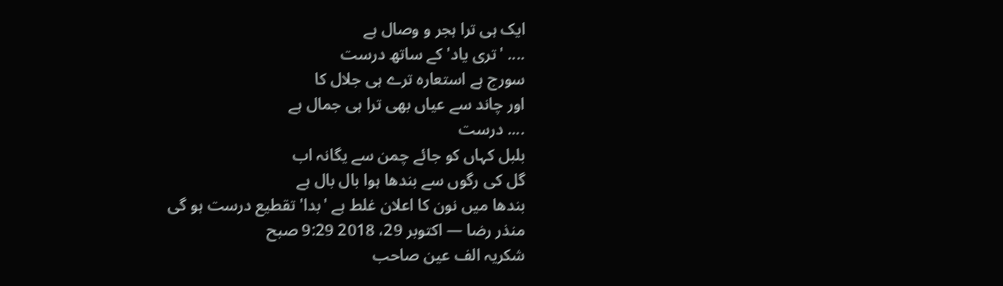ایک ہی ترا ہجر و وصال ہے
.... 'تری یاد' کے ساتھ درست
سورج ہے استعارہ ترے ہی جلال کا
اور چاند سے عیاں بھی ترا ہی جمال ہے
.... درست
بلبل کہاں کو جائے چمن سے یگانہ اب
گل کی رگوں سے بندھا ہوا بال بال ہے
بندھا میں نون کا اعلان غلط ہے 'بدا' تقطیع درست ہو گی
منذر رضا — اکتوبر 29، 2018 9:29 صبح
شکریہ الف عین صاحب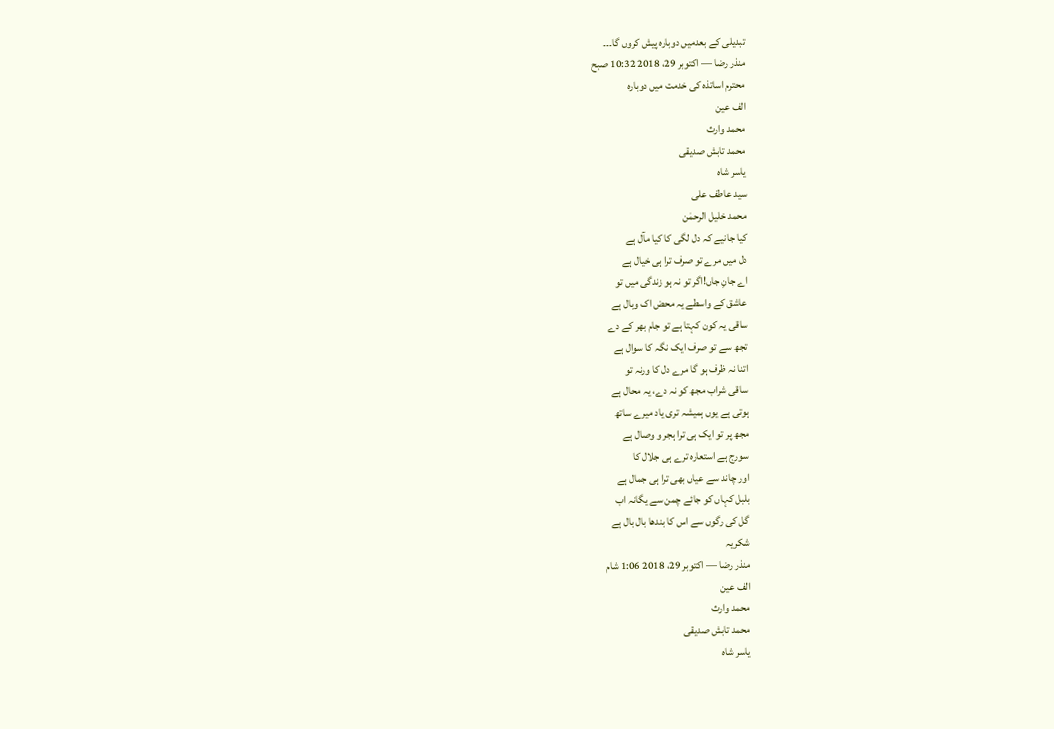تبدیلی کے بعدمیں دوبارہ پیش کروں گا۔۔۔
منذر رضا — اکتوبر 29، 2018 10:32 صبح
محترم اساتذہ کی خدمت میں دوبارہ
الف عین
محمد وارث
محمد تابش صدیقی
یاسر شاہ
سید عاطف علی
محمد خلیل الرحمٰن
کیا جانیے کہ دل لگی کا کیا مآل ہے
دل میں مرے تو صرف ترا ہی خیال ہے
اے جانِ جاں!اگر تو نہ ہو زندگی میں تو
عاشق کے واسطے یہ محض اک وبال ہے
ساقی یہ کون کہتا ہے تو جام بھر کے دے
تجھ سے تو صرف ایک نگہ کا سوال ہے
اتنا نہ ظرف ہو گا مرے دل کا ورنہ تو
ساقی شراب مجھ کو نہ دے، یہ محال ہے
ہوتی ہے یوں ہمیشہ تری یاد میرے ساتھ
مجھ پر تو ایک ہی ترا ہجر و وصال ہے
سورج ہے استعارہ ترے ہی جلال کا
اور چاند سے عیاں بھی ترا ہی جمال ہے
بلبل کہاں کو جائے چمن سے یگانہ اب
گل کی رگوں سے اس کا بندھا بال بال ہے
شکریہ
منذر رضا — اکتوبر 29، 2018 1:06 شام
الف عین
محمد وارث
محمد تابش صدیقی
یاسر شاہ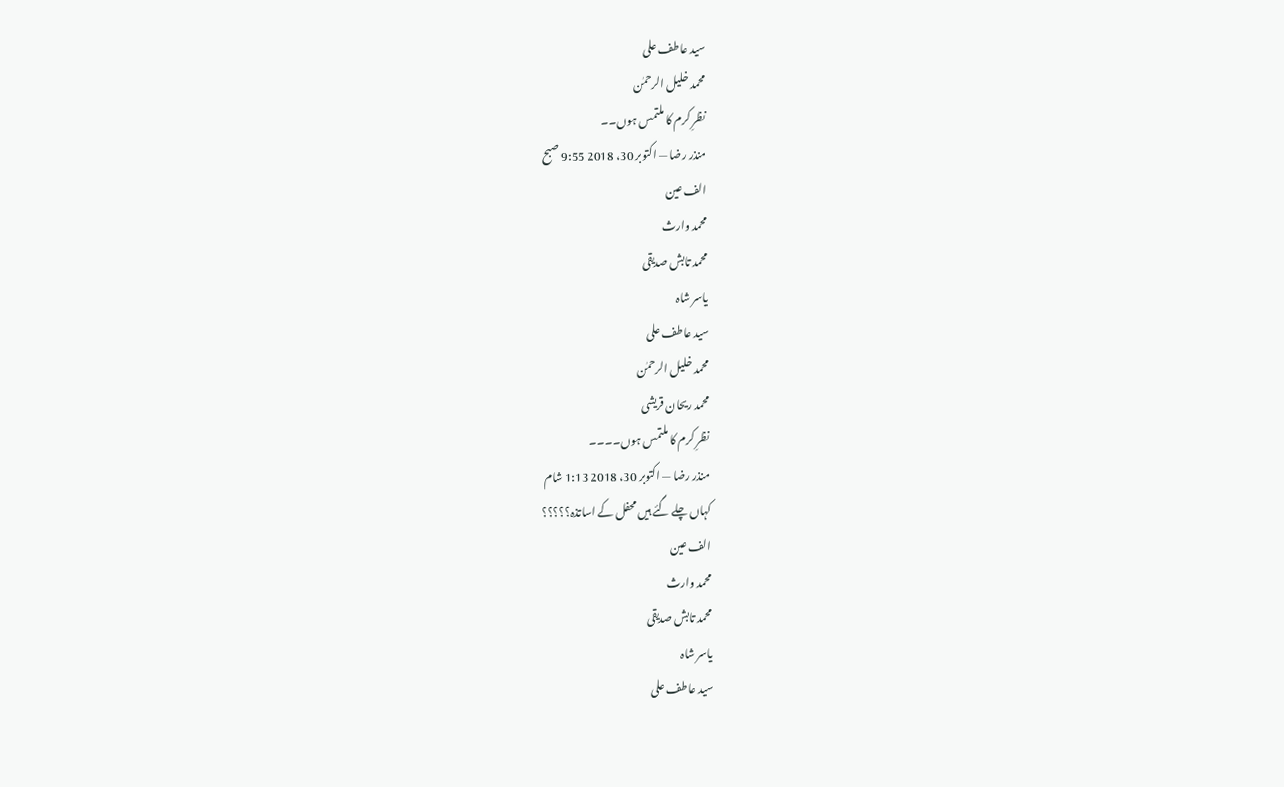سید عاطف علی
محمد خلیل الرحمٰن
نظرِ کرم کا ملتمس ہوں۔۔
منذر رضا — اکتوبر 30، 2018 9:55 صبح
الف عین
محمد وارث
محمد تابش صدیقی
یاسر شاہ
سید عاطف علی
محمد خلیل الرحمٰن
محمد ریحان قریشی
نظرِ کرم کا ملتمس ہوں۔۔۔۔
منذر رضا — اکتوبر 30، 2018 1:13 شام
کہاں چلے گئے ہیں محفل کے اساتذہ؟؟؟؟؟
الف عین
محمد وارث
محمد تابش صدیقی
یاسر شاہ
سید عاطف علی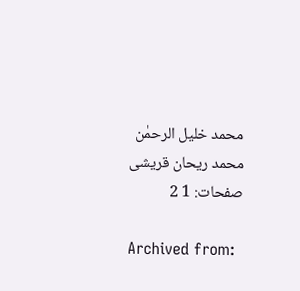محمد خلیل الرحمٰن
محمد ریحان قریشی
صفحات: 1 2

Archived from: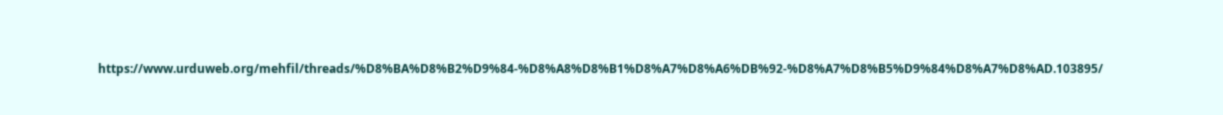https://www.urduweb.org/mehfil/threads/%D8%BA%D8%B2%D9%84-%D8%A8%D8%B1%D8%A7%D8%A6%DB%92-%D8%A7%D8%B5%D9%84%D8%A7%D8%AD.103895/